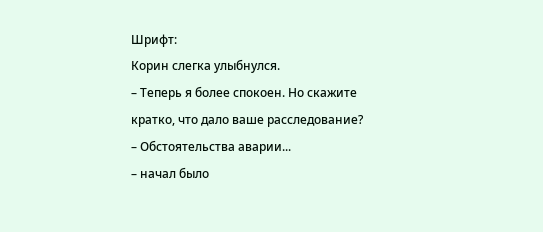Шрифт:
Корин слегка улыбнулся.
– Теперь я более спокоен. Но скажите кратко, что дало ваше расследование?
– Обстоятельства аварии...
– начал было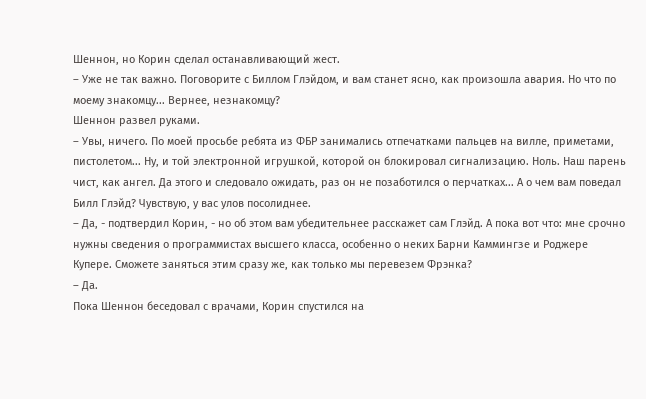Шеннон, но Корин сделал останавливающий жест.
– Уже не так важно. Поговорите с Биллом Глэйдом, и вам станет ясно, как произошла авария. Но что по моему знакомцу... Вернее, незнакомцу?
Шеннон развел руками.
– Увы, ничего. По моей просьбе ребята из ФБР занимались отпечатками пальцев на вилле, приметами, пистолетом... Ну, и той электронной игрушкой, которой он блокировал сигнализацию. Ноль. Наш парень чист, как ангел. Да этого и следовало ожидать, раз он не позаботился о перчатках... А о чем вам поведал Билл Глэйд? Чувствую, у вас улов посолиднее.
– Да, - подтвердил Корин, - но об этом вам убедительнее расскажет сам Глэйд. А пока вот что: мне срочно нужны сведения о программистах высшего класса, особенно о неких Барни Каммингзе и Роджере Купере. Сможете заняться этим сразу же, как только мы перевезем Фрэнка?
– Да.
Пока Шеннон беседовал с врачами, Корин спустился на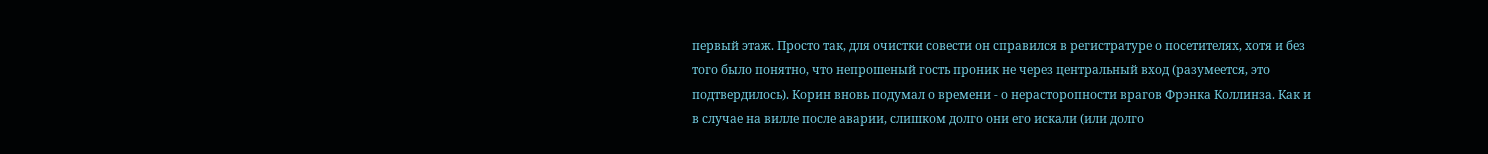первый этаж. Просто так, для очистки совести он справился в регистратуре о посетителях, хотя и без того было понятно, что непрошеный гость проник не через центральный вход (разумеется, это подтвердилось). Корин вновь подумал о времени - о нерасторопности врагов Фрэнка Коллинза. Как и в случае на вилле после аварии, слишком долго они его искали (или долго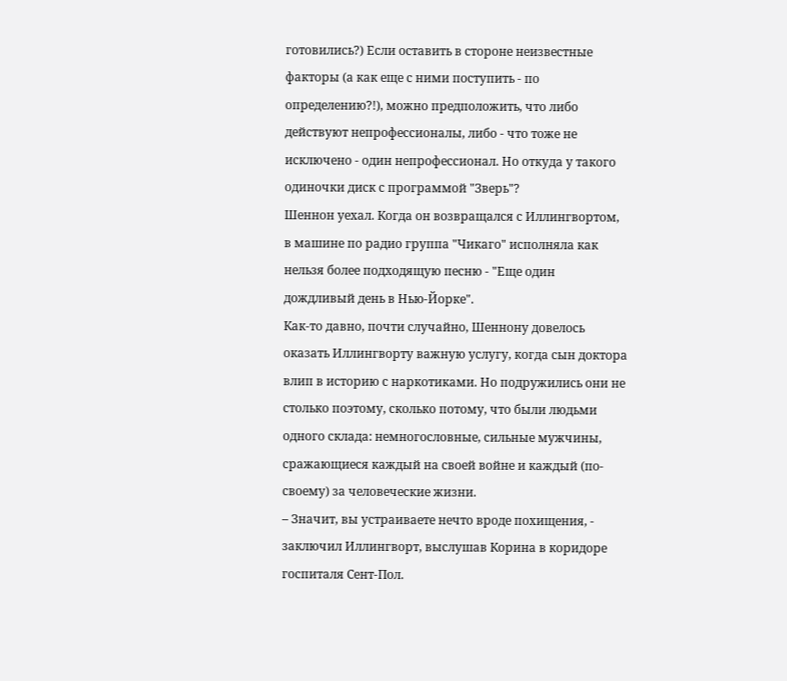готовились?) Если оставить в стороне неизвестные факторы (а как еще с ними поступить - по определению?!), можно предположить, что либо действуют непрофессионалы, либо - что тоже не исключено - один непрофессионал. Но откуда у такого одиночки диск с программой "Зверь"?
Шеннон уехал. Когда он возвращался с Иллингвортом, в машине по радио группа "Чикаго" исполняла как нельзя более подходящую песню - "Еще один дождливый день в Нью-Йорке".
Как-то давно, почти случайно, Шеннону довелось оказать Иллингворту важную услугу, когда сын доктора влип в историю с наркотиками. Но подружились они не столько поэтому, сколько потому, что были людьми одного склада: немногословные, сильные мужчины, сражающиеся каждый на своей войне и каждый (по-своему) за человеческие жизни.
– Значит, вы устраиваете нечто вроде похищения, - заключил Иллингворт, выслушав Корина в коридоре госпиталя Сент-Пол.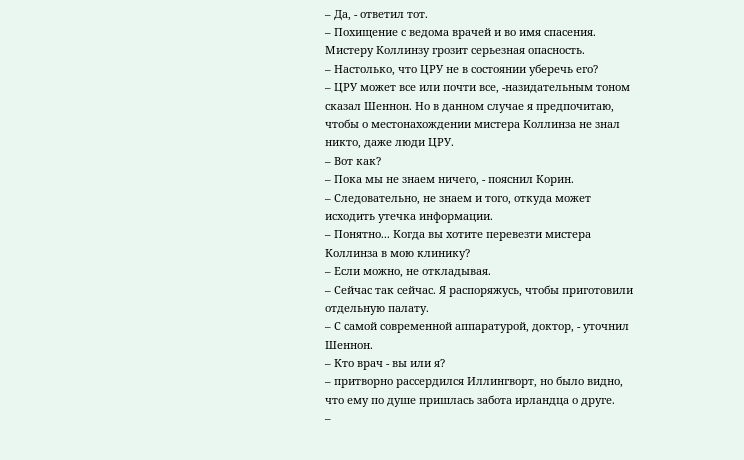– Да, - ответил тот.
– Похищение с ведома врачей и во имя спасения. Мистеру Коллинзу грозит серьезная опасность.
– Настолько, что ЦРУ не в состоянии уберечь его?
– ЦРУ может все или почти все, -назидательным тоном сказал Шеннон. Но в данном случае я предпочитаю, чтобы о местонахождении мистера Коллинза не знал никто, даже люди ЦРУ.
– Вот как?
– Пока мы не знаем ничего, - пояснил Корин.
– Следовательно, не знаем и того, откуда может исходить утечка информации.
– Понятно... Когда вы хотите перевезти мистера Коллинза в мою клинику?
– Если можно, не откладывая.
– Сейчас так сейчас. Я распоряжусь, чтобы приготовили отдельную палату.
– С самой современной аппаратурой, доктор, - уточнил Шеннон.
– Кто врач - вы или я?
– притворно рассердился Иллингворт, но было видно, что ему по душе пришлась забота ирландца о друге.
–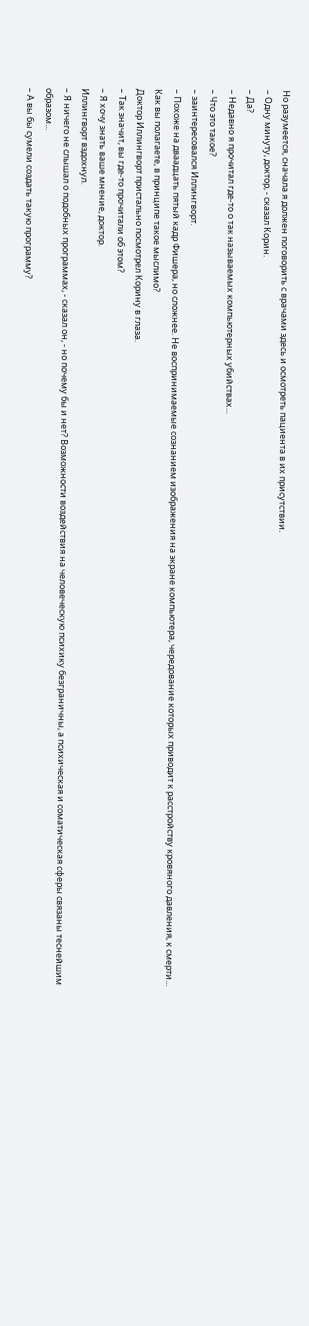Но разумеется, сначала я должен поговорить с врачами здесь и осмотреть пациента в их присутствии.
– Одну минуту, доктор, - сказал Корин.
– Да?
– Недавно я прочитал где-то о так называемых компьютерных убийствах...
– Что это такое?
– заинтересовался Иллингворт.
– Похоже на дваадцать пятый кадр Фишера, но сложнее. Не воспринимаемые сознанием изображения на экране компьютера, чередование которых приводит к расстройству кровяного давления, к смерти... Как вы полагаете, в принципе такое мыслимо?
Доктор Иллингворт пристально посмотрел Корину в глаза.
– Так значит, вы где-то прочитали об этом?
– Я хочу знать ваше мнение, доктор.
Иллингворт вздохнул.
– Я ничего не слышал о подобных программах, - сказал он, - но почему бы и нет? Возможности воздействия на человеческую психику безграничны, а психическая и соматическая сферы связаны теснейшим образом...
– А вы бы сумели создать такую программу?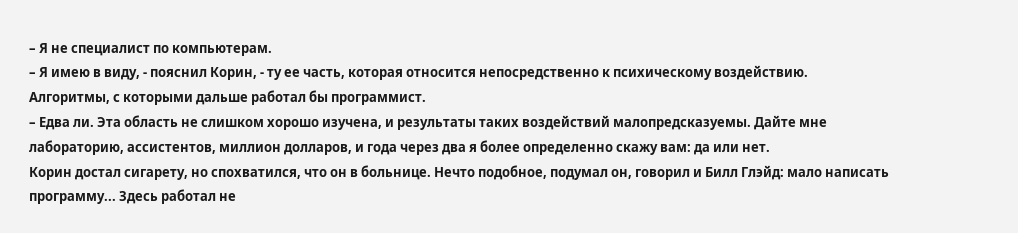– Я не специалист по компьютерам.
– Я имею в виду, - пояснил Корин, - ту ее часть, которая относится непосредственно к психическому воздействию. Алгоритмы, с которыми дальше работал бы программист.
– Едва ли. Эта область не слишком хорошо изучена, и результаты таких воздействий малопредсказуемы. Дайте мне лабораторию, ассистентов, миллион долларов, и года через два я более определенно скажу вам: да или нет.
Корин достал сигарету, но спохватился, что он в больнице. Нечто подобное, подумал он, говорил и Билл Глэйд: мало написать программу... Здесь работал не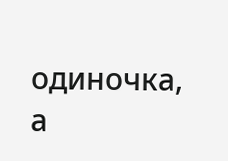одиночка, а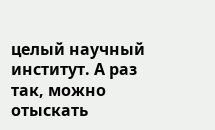целый научный институт. А раз так, можно отыскать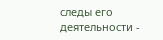следы его деятельности -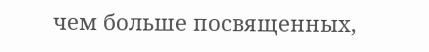чем больше посвященных,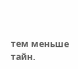тем меньше тайн.